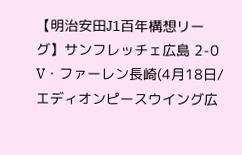【明治安田J1百年構想リーグ】サンフレッチェ広島 2-0 V・ファーレン長崎(4月18日/エディオンピースウイング広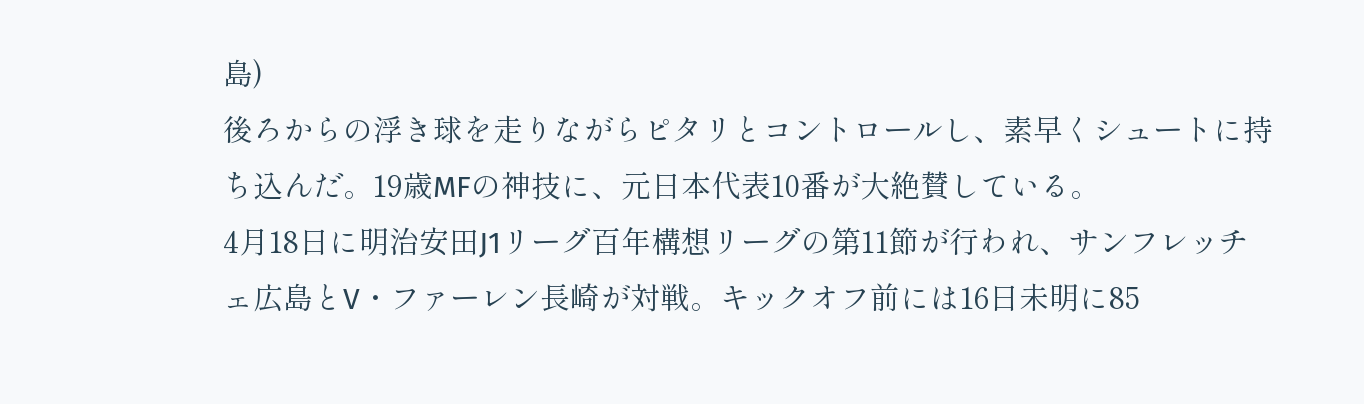島)
後ろからの浮き球を走りながらピタリとコントロールし、素早くシュートに持ち込んだ。19歳MFの神技に、元日本代表10番が大絶賛している。
4月18日に明治安田J1リーグ百年構想リーグの第11節が行われ、サンフレッチェ広島とV・ファーレン長崎が対戦。キックオフ前には16日未明に85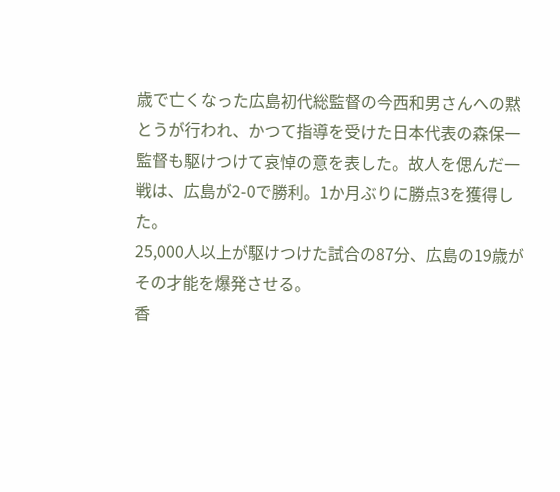歳で亡くなった広島初代総監督の今西和男さんへの黙とうが行われ、かつて指導を受けた日本代表の森保一監督も駆けつけて哀悼の意を表した。故人を偲んだ一戦は、広島が2-0で勝利。1か月ぶりに勝点3を獲得した。
25,000人以上が駆けつけた試合の87分、広島の19歳がその才能を爆発させる。
香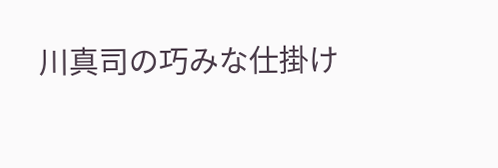川真司の巧みな仕掛け